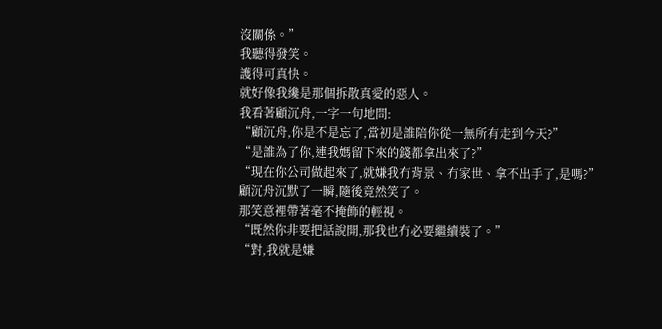沒關係。”
我聽得發笑。
護得可真快。
就好像我纔是那個拆散真愛的惡人。
我看著顧沉舟,一字一句地問:
“顧沉舟,你是不是忘了,當初是誰陪你從一無所有走到今天?”
“是誰為了你,連我媽留下來的錢都拿出來了?”
“現在你公司做起來了,就嫌我冇背景、冇家世、拿不出手了,是嗎?”
顧沉舟沉默了一瞬,隨後竟然笑了。
那笑意裡帶著毫不掩飾的輕視。
“既然你非要把話說開,那我也冇必要繼續裝了。”
“對,我就是嫌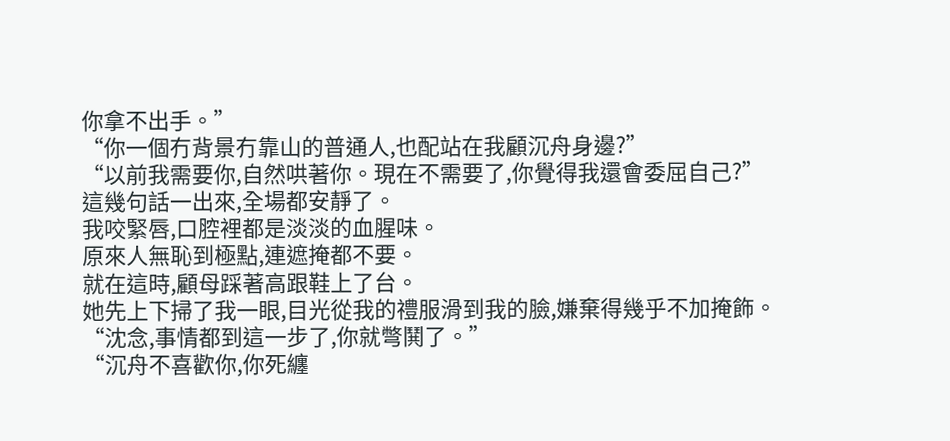你拿不出手。”
“你一個冇背景冇靠山的普通人,也配站在我顧沉舟身邊?”
“以前我需要你,自然哄著你。現在不需要了,你覺得我還會委屈自己?”
這幾句話一出來,全場都安靜了。
我咬緊唇,口腔裡都是淡淡的血腥味。
原來人無恥到極點,連遮掩都不要。
就在這時,顧母踩著高跟鞋上了台。
她先上下掃了我一眼,目光從我的禮服滑到我的臉,嫌棄得幾乎不加掩飾。
“沈念,事情都到這一步了,你就彆鬨了。”
“沉舟不喜歡你,你死纏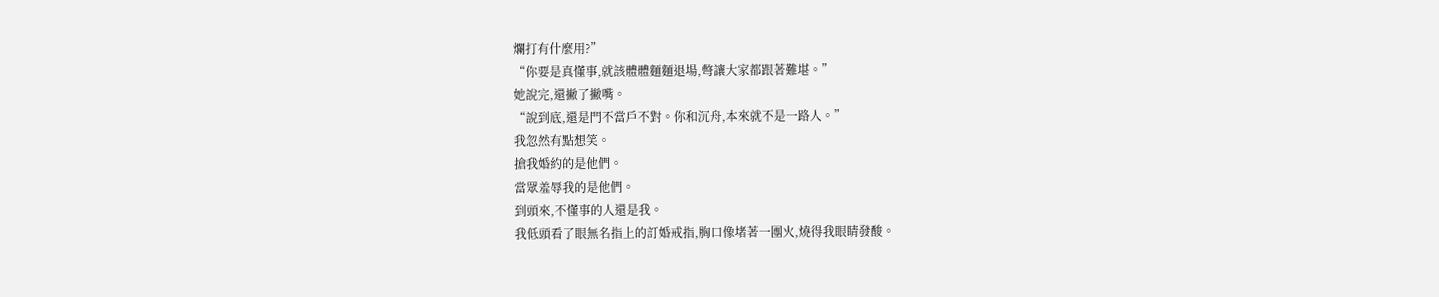爛打有什麼用?”
“你要是真懂事,就該體體麵麵退場,彆讓大家都跟著難堪。”
她說完,還撇了撇嘴。
“說到底,還是門不當戶不對。你和沉舟,本來就不是一路人。”
我忽然有點想笑。
搶我婚約的是他們。
當眾羞辱我的是他們。
到頭來,不懂事的人還是我。
我低頭看了眼無名指上的訂婚戒指,胸口像堵著一團火,燒得我眼睛發酸。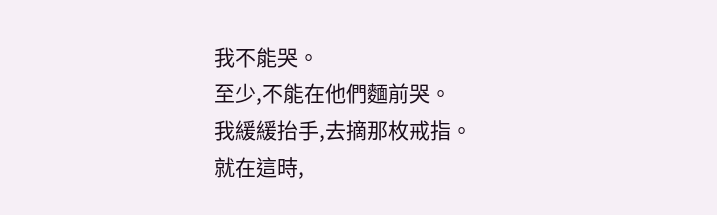我不能哭。
至少,不能在他們麵前哭。
我緩緩抬手,去摘那枚戒指。
就在這時,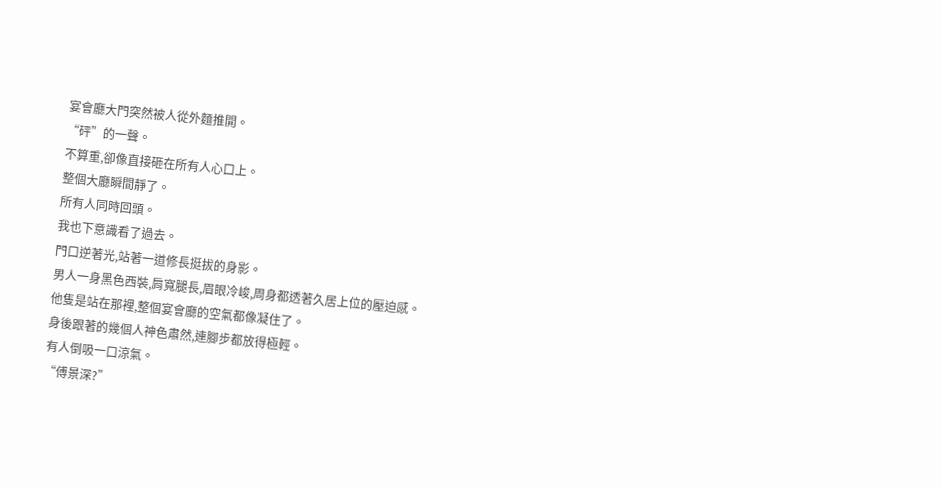宴會廳大門突然被人從外麵推開。
“砰”的一聲。
不算重,卻像直接砸在所有人心口上。
整個大廳瞬間靜了。
所有人同時回頭。
我也下意識看了過去。
門口逆著光,站著一道修長挺拔的身影。
男人一身黑色西裝,肩寬腿長,眉眼冷峻,周身都透著久居上位的壓迫感。
他隻是站在那裡,整個宴會廳的空氣都像凝住了。
身後跟著的幾個人神色肅然,連腳步都放得極輕。
有人倒吸一口涼氣。
“傅景深?”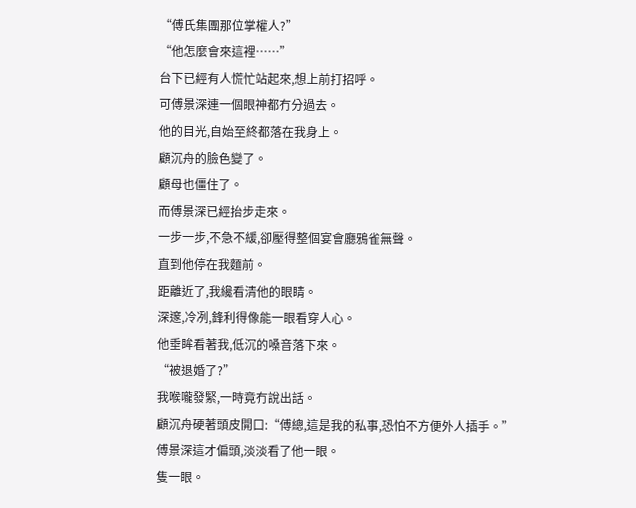“傅氏集團那位掌權人?”
“他怎麼會來這裡……”
台下已經有人慌忙站起來,想上前打招呼。
可傅景深連一個眼神都冇分過去。
他的目光,自始至終都落在我身上。
顧沉舟的臉色變了。
顧母也僵住了。
而傅景深已經抬步走來。
一步一步,不急不緩,卻壓得整個宴會廳鴉雀無聲。
直到他停在我麵前。
距離近了,我纔看清他的眼睛。
深邃,冷冽,鋒利得像能一眼看穿人心。
他垂眸看著我,低沉的嗓音落下來。
“被退婚了?”
我喉嚨發緊,一時竟冇說出話。
顧沉舟硬著頭皮開口:“傅總,這是我的私事,恐怕不方便外人插手。”
傅景深這才偏頭,淡淡看了他一眼。
隻一眼。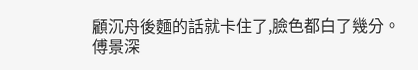顧沉舟後麵的話就卡住了,臉色都白了幾分。
傅景深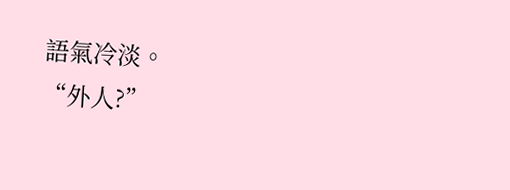語氣冷淡。
“外人?”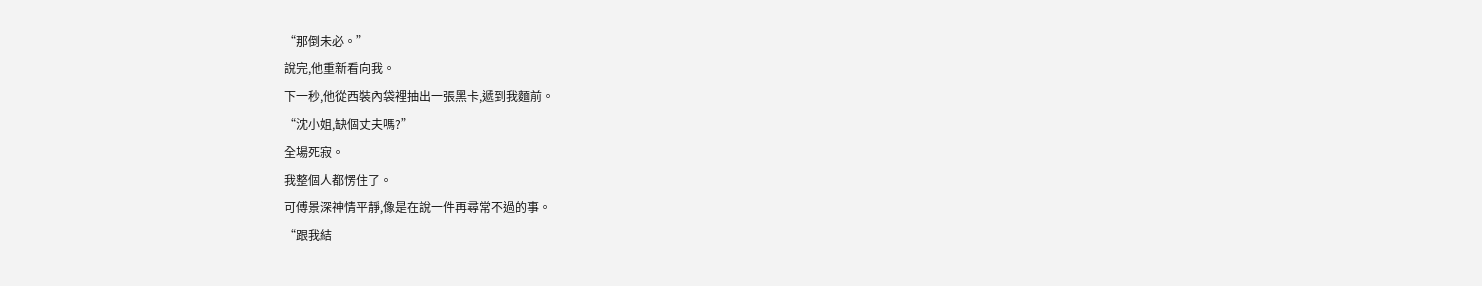“那倒未必。”
說完,他重新看向我。
下一秒,他從西裝內袋裡抽出一張黑卡,遞到我麵前。
“沈小姐,缺個丈夫嗎?”
全場死寂。
我整個人都愣住了。
可傅景深神情平靜,像是在說一件再尋常不過的事。
“跟我結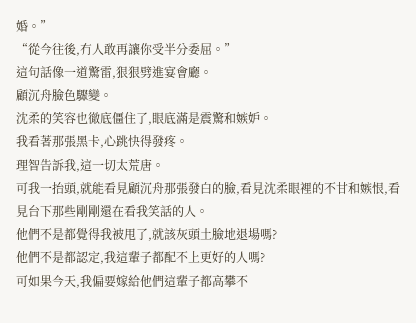婚。”
“從今往後,冇人敢再讓你受半分委屈。”
這句話像一道驚雷,狠狠劈進宴會廳。
顧沉舟臉色驟變。
沈柔的笑容也徹底僵住了,眼底滿是震驚和嫉妒。
我看著那張黑卡,心跳快得發疼。
理智告訴我,這一切太荒唐。
可我一抬頭,就能看見顧沉舟那張發白的臉,看見沈柔眼裡的不甘和嫉恨,看見台下那些剛剛還在看我笑話的人。
他們不是都覺得我被甩了,就該灰頭土臉地退場嗎?
他們不是都認定,我這輩子都配不上更好的人嗎?
可如果今天,我偏要嫁給他們這輩子都高攀不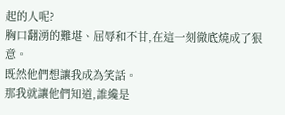起的人呢?
胸口翻湧的難堪、屈辱和不甘,在這一刻徹底燒成了狠意。
既然他們想讓我成為笑話。
那我就讓他們知道,誰纔是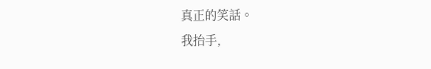真正的笑話。
我抬手,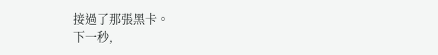接過了那張黑卡。
下一秒,